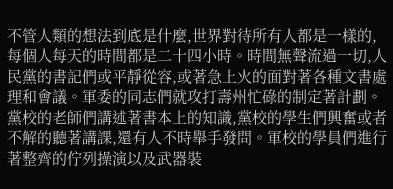不管人類的想法到底是什麼,世界對待所有人都是一樣的,每個人每天的時間都是二十四小時。時間無聲流過一切,人民黨的書記們或平靜從容,或著急上火的面對著各種文書處理和會議。軍委的同志們就攻打壽州忙碌的制定著計劃。黨校的老師們講述著書本上的知識,黨校的學生們興奮或者不解的聽著講課,還有人不時舉手發問。軍校的學員們進行著整齊的佇列操演以及武器裝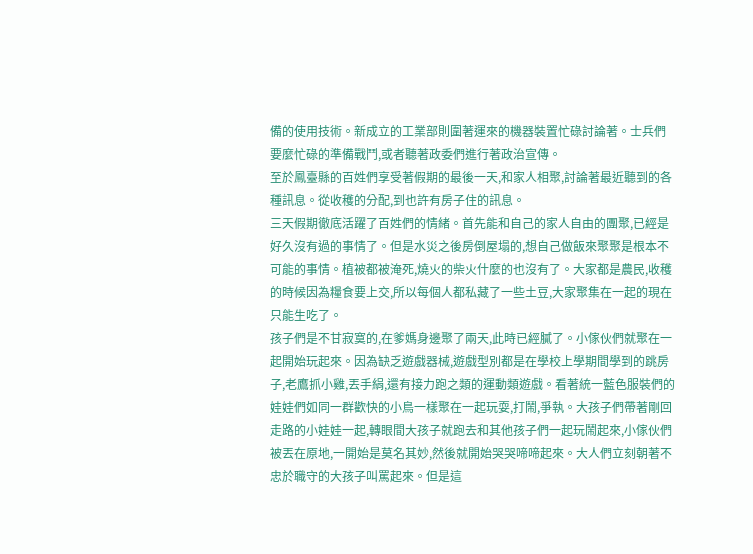備的使用技術。新成立的工業部則圍著運來的機器裝置忙碌討論著。士兵們要麼忙碌的準備戰鬥,或者聽著政委們進行著政治宣傳。
至於鳳臺縣的百姓們享受著假期的最後一天,和家人相聚,討論著最近聽到的各種訊息。從收穫的分配,到也許有房子住的訊息。
三天假期徹底活躍了百姓們的情緒。首先能和自己的家人自由的團聚,已經是好久沒有過的事情了。但是水災之後房倒屋塌的,想自己做飯來聚聚是根本不可能的事情。植被都被淹死,燒火的柴火什麼的也沒有了。大家都是農民,收穫的時候因為糧食要上交,所以每個人都私藏了一些土豆,大家聚集在一起的現在只能生吃了。
孩子們是不甘寂寞的,在爹媽身邊聚了兩天,此時已經膩了。小傢伙們就聚在一起開始玩起來。因為缺乏遊戲器械,遊戲型別都是在學校上學期間學到的跳房子,老鷹抓小雞,丟手絹,還有接力跑之類的運動類遊戲。看著統一藍色服裝們的娃娃們如同一群歡快的小鳥一樣聚在一起玩耍,打鬧,爭執。大孩子們帶著剛回走路的小娃娃一起,轉眼間大孩子就跑去和其他孩子們一起玩鬧起來,小傢伙們被丟在原地,一開始是莫名其妙,然後就開始哭哭啼啼起來。大人們立刻朝著不忠於職守的大孩子叫罵起來。但是這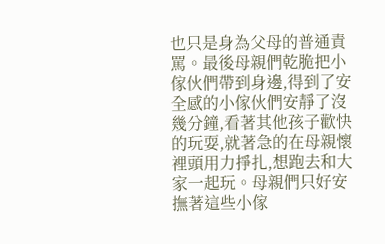也只是身為父母的普通責罵。最後母親們乾脆把小傢伙們帶到身邊,得到了安全感的小傢伙們安靜了沒幾分鐘,看著其他孩子歡快的玩耍,就著急的在母親懷裡頭用力掙扎,想跑去和大家一起玩。母親們只好安撫著這些小傢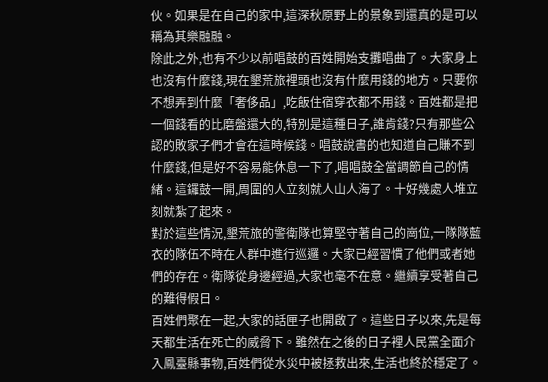伙。如果是在自己的家中,這深秋原野上的景象到還真的是可以稱為其樂融融。
除此之外,也有不少以前唱鼓的百姓開始支攤唱曲了。大家身上也沒有什麼錢,現在墾荒旅裡頭也沒有什麼用錢的地方。只要你不想弄到什麼「奢侈品」,吃飯住宿穿衣都不用錢。百姓都是把一個錢看的比磨盤還大的,特別是這種日子,誰肯錢?只有那些公認的敗家子們才會在這時候錢。唱鼓說書的也知道自己賺不到什麼錢,但是好不容易能休息一下了,唱唱鼓全當調節自己的情緒。這鑼鼓一開,周圍的人立刻就人山人海了。十好幾處人堆立刻就紮了起來。
對於這些情況,墾荒旅的警衛隊也算堅守著自己的崗位,一隊隊藍衣的隊伍不時在人群中進行巡邏。大家已經習慣了他們或者她們的存在。衛隊從身邊經過,大家也毫不在意。繼續享受著自己的難得假日。
百姓們聚在一起,大家的話匣子也開啟了。這些日子以來,先是每天都生活在死亡的威脅下。雖然在之後的日子裡人民黨全面介入鳳臺縣事物,百姓們從水災中被拯救出來,生活也終於穩定了。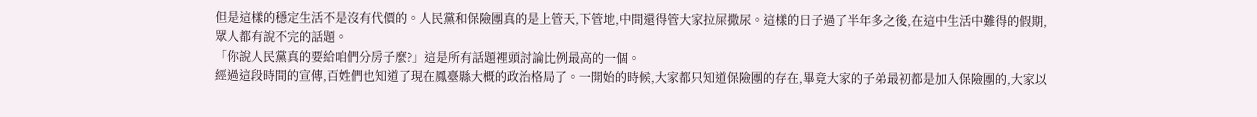但是這樣的穩定生活不是沒有代價的。人民黨和保險團真的是上管天,下管地,中間還得管大家拉屎撒尿。這樣的日子過了半年多之後,在這中生活中難得的假期,眾人都有說不完的話題。
「你說人民黨真的要給咱們分房子麼?」這是所有話題裡頭討論比例最高的一個。
經過這段時間的宣傳,百姓們也知道了現在鳳臺縣大概的政治格局了。一開始的時候,大家都只知道保險團的存在,畢竟大家的子弟最初都是加入保險團的,大家以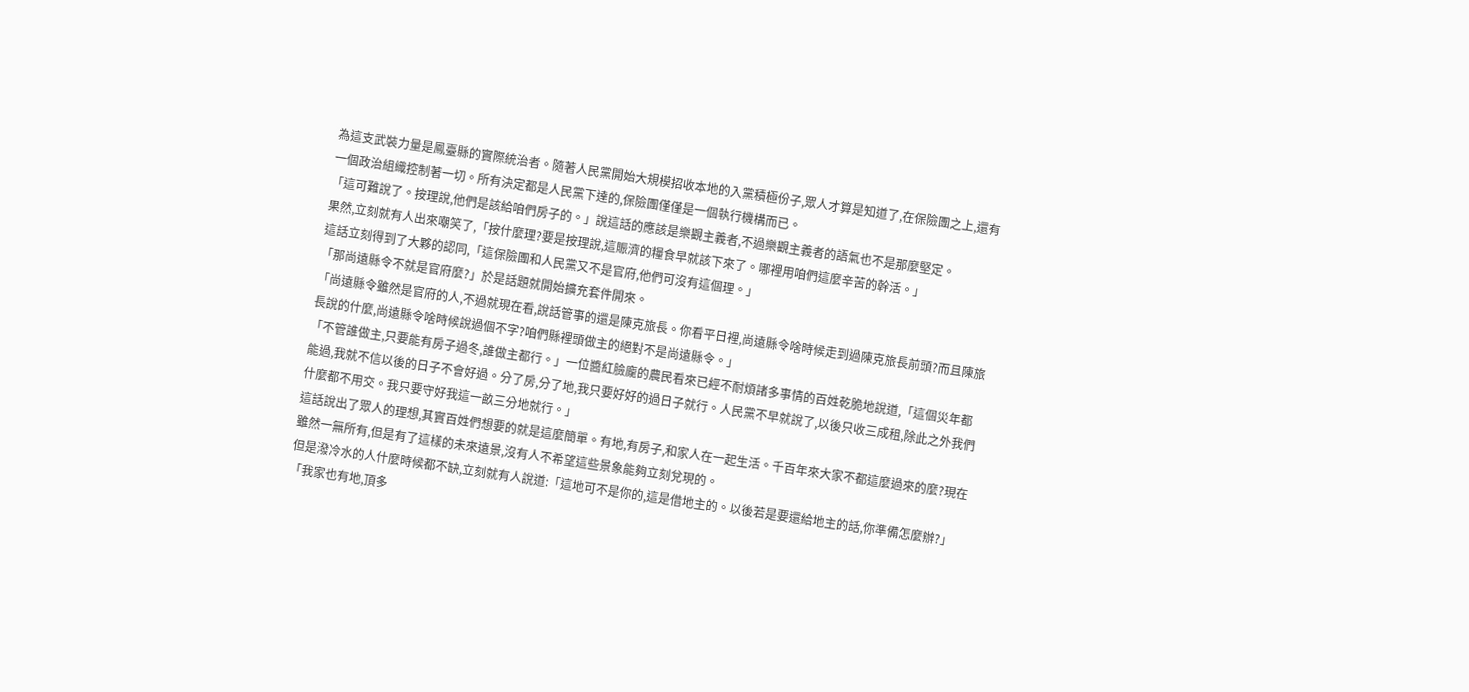為這支武裝力量是鳳臺縣的實際統治者。隨著人民黨開始大規模招收本地的入黨積極份子,眾人才算是知道了,在保險團之上,還有一個政治組織控制著一切。所有決定都是人民黨下達的,保險團僅僅是一個執行機構而已。
「這可難說了。按理說,他們是該給咱們房子的。」說這話的應該是樂觀主義者,不過樂觀主義者的語氣也不是那麼堅定。
果然,立刻就有人出來嘲笑了,「按什麼理?要是按理說,這賑濟的糧食早就該下來了。哪裡用咱們這麼辛苦的幹活。」
這話立刻得到了大夥的認同,「這保險團和人民黨又不是官府,他們可沒有這個理。」
「那尚遠縣令不就是官府麼?」於是話題就開始擴充套件開來。
「尚遠縣令雖然是官府的人,不過就現在看,說話管事的還是陳克旅長。你看平日裡,尚遠縣令啥時候走到過陳克旅長前頭?而且陳旅長說的什麼,尚遠縣令啥時候說過個不字?咱們縣裡頭做主的絕對不是尚遠縣令。」
「不管誰做主,只要能有房子過冬,誰做主都行。」一位醬紅臉龐的農民看來已經不耐煩諸多事情的百姓乾脆地說道,「這個災年都能過,我就不信以後的日子不會好過。分了房,分了地,我只要好好的過日子就行。人民黨不早就說了,以後只收三成租,除此之外我們什麼都不用交。我只要守好我這一畝三分地就行。」
這話說出了眾人的理想,其實百姓們想要的就是這麼簡單。有地,有房子,和家人在一起生活。千百年來大家不都這麼過來的麼?現在雖然一無所有,但是有了這樣的未來遠景,沒有人不希望這些景象能夠立刻兌現的。
但是潑冷水的人什麼時候都不缺,立刻就有人說道:「這地可不是你的,這是借地主的。以後若是要還給地主的話,你準備怎麼辦?」
「我家也有地,頂多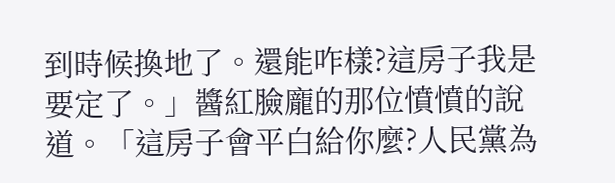到時候換地了。還能咋樣?這房子我是要定了。」醬紅臉龐的那位憤憤的說道。「這房子會平白給你麼?人民黨為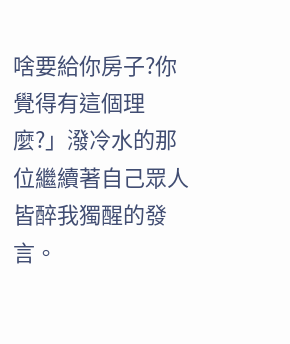啥要給你房子?你覺得有這個理麼?」潑冷水的那位繼續著自己眾人皆醉我獨醒的發言。